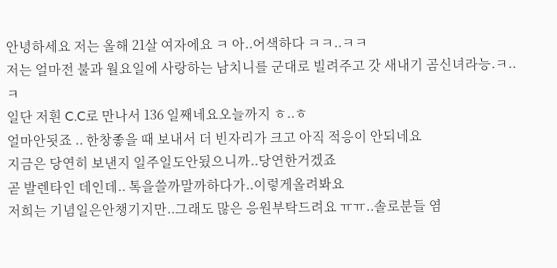안녕하세요 저는 올해 21살 여자에요 ㅋ 아..어색하다 ㅋㅋ..ㅋㅋ
저는 얼마전 불과 월요일에 사랑하는 남치니를 군대로 빌려주고 갓 새내기 곰신녀라능.ㅋ..ㅋ
일단 저흰 C.C로 만나서 136 일째네요오늘까지 ㅎ..ㅎ
얼마안됫죠 .. 한창좋을 때 보내서 더 빈자리가 크고 아직 적응이 안되네요
지금은 당연히 보낸지 일주일도안됬으니까..당연한거겠죠
곧 발렌타인 데인데.. 톡을쓸까말까하다가..이렇게올려봐요
저희는 기념일은안챙기지만..그래도 많은 응원부탁드려요 ㅠㅠ..솔로분들 염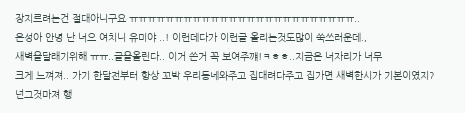장지르려는건 절대아니구요 ㅠㅠㅠㅠㅠㅠㅠㅠㅠㅠㅠㅠㅠㅠㅠㅠㅠㅠㅠㅠㅠㅠㅠㅠㅠ..
은성아 안녕 난 너으 여치니 유미야 ..! 이런데다가 이런글 올리는것도많이 쑥쓰러운데.,
새벽을달래기위해 ㅠㅠ..글을올린다.. 이거 쓴거 꼭 보여주꺠!ㅋㅎㅎ..지금은 너자리가 너무
크게 느껴져.. 가기 한달전부터 항상 꼬박 우리동네와주고 집대려다주고 집가면 새벽한시가 기본이였지?
넌그것마져 행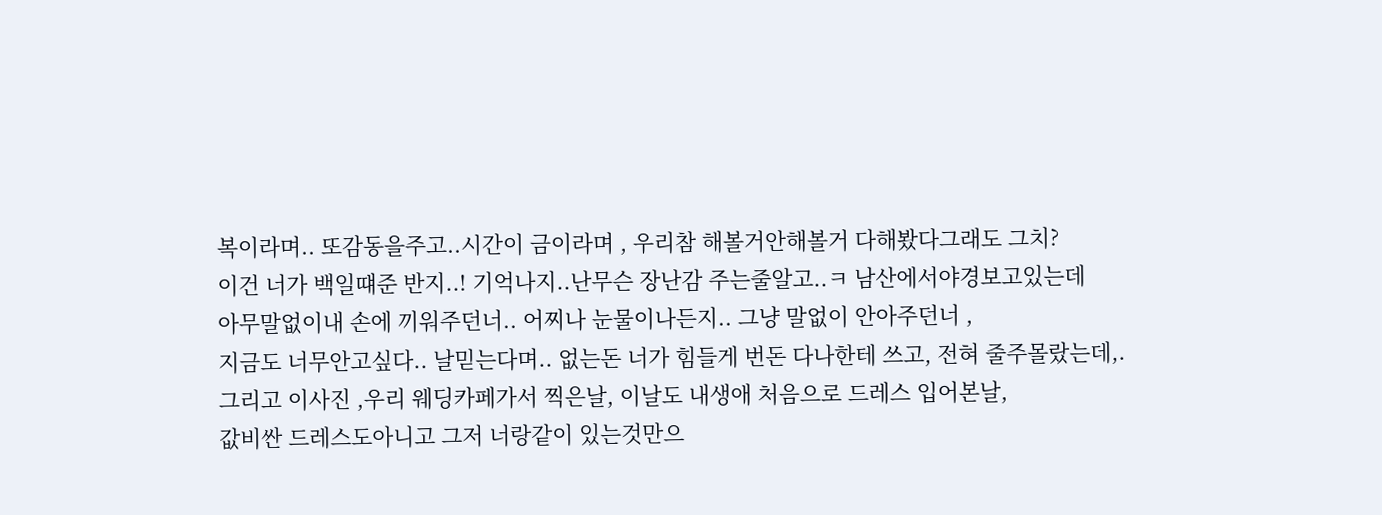복이라며.. 또감동을주고..시간이 금이라며 , 우리참 해볼거안해볼거 다해봤다그래도 그치?
이건 너가 백일떄준 반지..! 기억나지..난무슨 장난감 주는줄알고..ㅋ 남산에서야경보고있는데
아무말없이내 손에 끼워주던너.. 어찌나 눈물이나든지.. 그냥 말없이 안아주던너 ,
지금도 너무안고싶다.. 날믿는다며.. 없는돈 너가 힘들게 번돈 다나한테 쓰고, 전혀 줄주몰랐는데,.
그리고 이사진 ,우리 웨딩카페가서 찍은날, 이날도 내생애 처음으로 드레스 입어본날,
값비싼 드레스도아니고 그저 너랑같이 있는것만으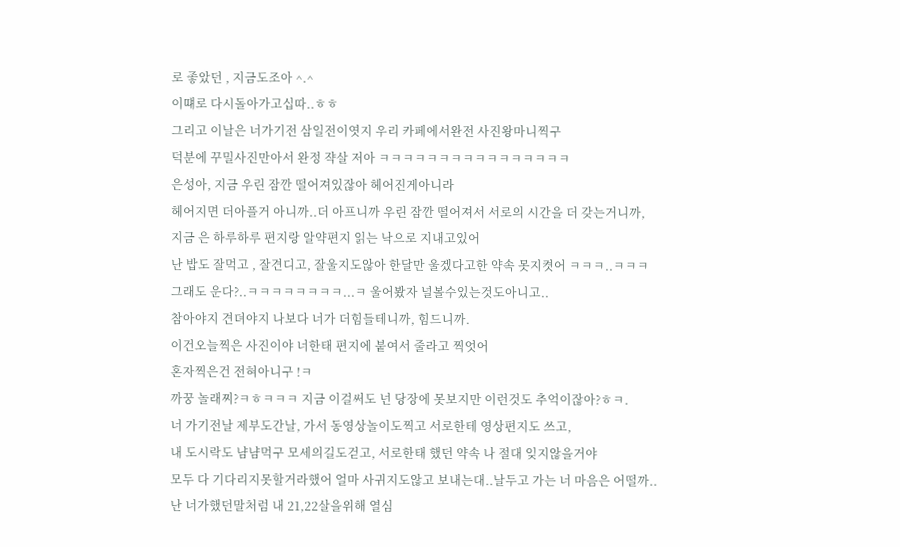로 좋았던 , 지금도조아 ^.^
이떄로 다시돌아가고십따..ㅎㅎ
그리고 이날은 너가기전 삼일전이엿지 우리 카페에서완전 사진왕마니찍구
덕분에 꾸밀사진만아서 완정 쟉살 저아 ㅋㅋㅋㅋㅋㅋㅋㅋㅋㅋㅋㅋㅋㅋㅋㅋ
은성아, 지금 우린 잠깐 떨어져있잖아 헤어진게아니라
헤어지면 더아플거 아니까..더 아프니까 우린 잠깐 떨어져서 서로의 시간을 더 갖는거니까,
지금 은 하루하루 편지랑 알약편지 읽는 낙으로 지내고있어
난 밥도 잘먹고 , 잘견디고, 잘울지도않아 한달만 울겠다고한 약속 못지켯어 ㅋㅋㅋ..ㅋㅋㅋ
그래도 운다?..ㅋㅋㅋㅋㅋㅋㅋㅋ...ㅋ 울어봤자 널볼수있는것도아니고..
참아야지 견뎌야지 나보다 너가 더힘들테니까, 힘드니까.
이건오늘찍은 사진이야 너한태 편지에 붙여서 줄라고 찍엇어
혼자찍은건 전혀아니구 !ㅋ
까꿍 놀래찌?ㅋㅎㅋㅋㅋ 지금 이걸써도 넌 당장에 못보지만 이런것도 추억이잖아?ㅎㅋ.
너 가기전날 제부도간날, 가서 동영상놀이도찍고 서로한테 영상편지도 쓰고,
내 도시락도 냠냠먹구 모세의길도걷고, 서로한태 했던 약속 나 절대 잊지않을거야
모두 다 기다리지못할거라했어 얼마 사귀지도않고 보내는대..날두고 가는 너 마음은 어떨까..
난 너가했던말처럼 내 21,22살을위해 열심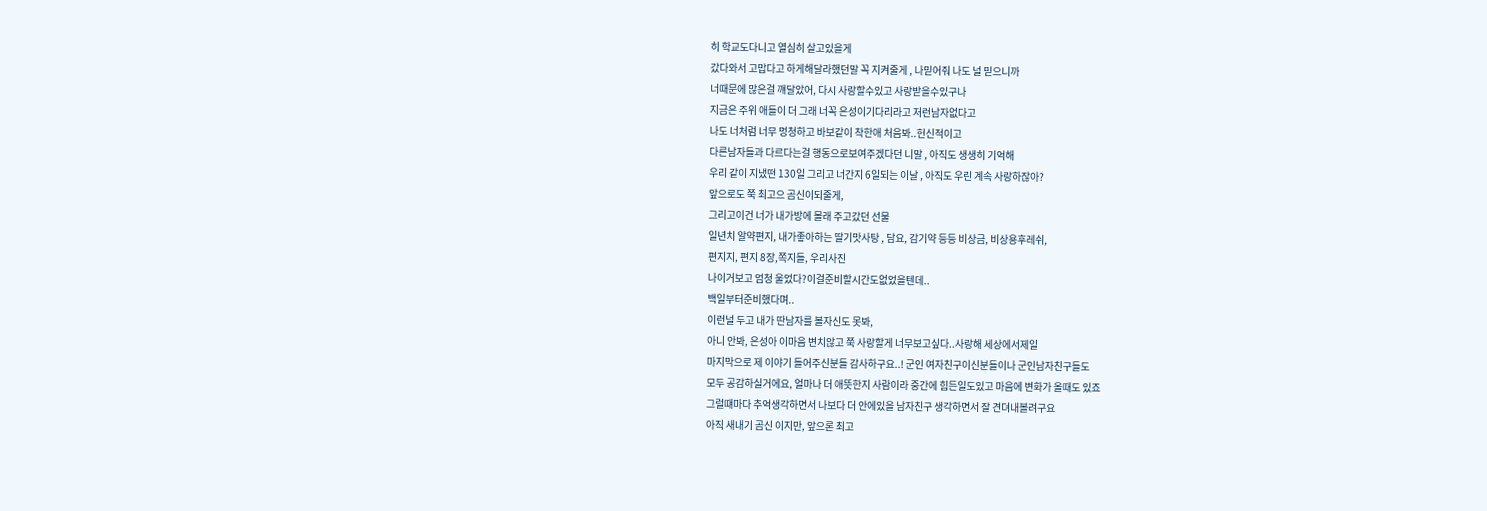히 학교도다니고 열심히 살고있을게
갔다와서 고맙다고 하게해달라했던말 꼭 지켜줄게 , 나믿어줘 나도 널 믿으니까
너때문에 많은걸 꺠달았어, 다시 사랑할수있고 사랑받을수있구나
지금은 주위 애들이 더 그래 너꼭 은성이기다리라고 저런남자없다고
나도 너처럼 너무 멍청하고 바보같이 착한애 처음봐..헌신적이고
다른남자들과 다르다는걸 행동으로보여주겠다던 니말 , 아직도 생생히 기억해
우리 같이 지냈떤 130일 그리고 너간지 6일되는 이날 , 아직도 우린 계속 사랑하잖아?
앞으로도 쭉 최고으 곰신이되줄게,
그리고이건 너가 내가방에 몰래 주고갔던 선물
일년치 알약편지, 내가좋아하는 딸기맛사탕 , 담요, 감기약 등등 비상금, 비상용후레쉬,
편지지, 편지 8장,쪽지들, 우리사진
나이거보고 엄청 울었다?이걸준비할시간도없었을텐데..
백일부터준비했다며..
이런널 두고 내가 딴남자를 볼자신도 못봐,
아니 안봐, 은성아 이마음 변치않고 쭉 사랑할게 너무보고싶다..사랑해 세상에서제일
마지막으로 제 이야기 들어주신분들 감사하구요..! 군인 여자친구이신분들이나 군인남자친구들도
모두 공감하실거에요, 얼마나 더 애뜻한지 사람이라 중간에 힘든일도있고 마음에 변화가 올때도 있죠
그럴떄마다 추억생각하면서 나보다 더 안에있을 남자친구 생각하면서 잘 견뎌내볼려구요
아직 새내기 곰신 이지만, 앞으론 최고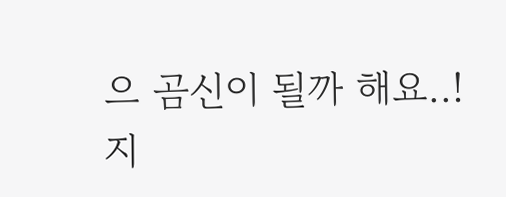으 곰신이 될까 해요..!
지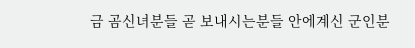금 곰신녀분들 곧 보내시는분들 안에계신 군인분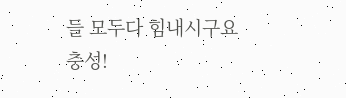들 모두다 힘내시구요
충성!